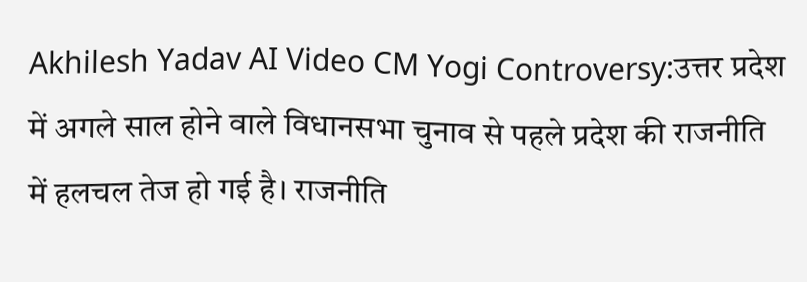Akhilesh Yadav AI Video CM Yogi Controversy:उत्तर प्रदेश में अगले साल होने वाले विधानसभा चुनाव से पहले प्रदेश की राजनीति में हलचल तेज हो गई है। राजनीति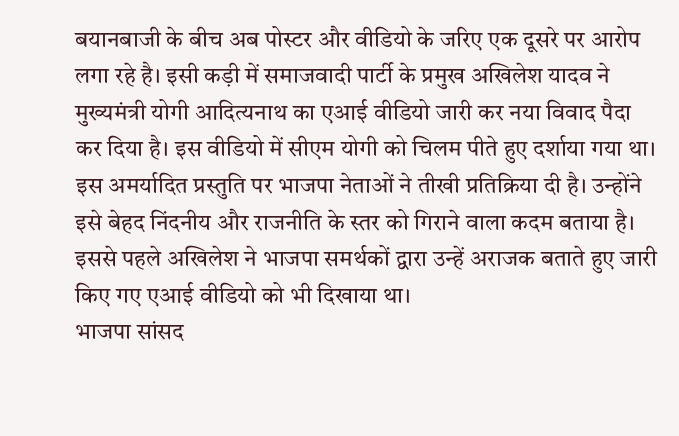बयानबाजी के बीच अब पोस्टर और वीडियो के जरिए एक दूसरे पर आरोप लगा रहे है। इसी कड़ी में समाजवादी पार्टी के प्रमुख अखिलेश यादव ने मुख्यमंत्री योगी आदित्यनाथ का एआई वीडियो जारी कर नया विवाद पैदा कर दिया है। इस वीडियो में सीएम योगी को चिलम पीते हुए दर्शाया गया था। इस अमर्यादित प्रस्तुति पर भाजपा नेताओं ने तीखी प्रतिक्रिया दी है। उन्होंने इसे बेहद निंदनीय और राजनीति के स्तर को गिराने वाला कदम बताया है। इससे पहले अखिलेश ने भाजपा समर्थकों द्वारा उन्हें अराजक बताते हुए जारी किए गए एआई वीडियो को भी दिखाया था।
भाजपा सांसद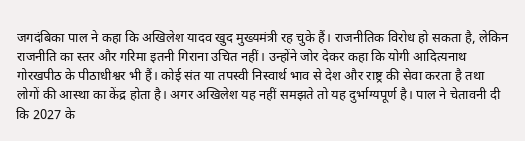जगदंबिका पाल ने कहा कि अखिलेश यादव खुद मुख्यमंत्री रह चुके हैं। राजनीतिक विरोध हो सकता है, लेकिन राजनीति का स्तर और गरिमा इतनी गिराना उचित नहीं। उन्होंने जोर देकर कहा कि योगी आदित्यनाथ गोरखपीठ के पीठाधीश्वर भी हैं। कोई संत या तपस्वी निस्वार्थ भाव से देश और राष्ट्र की सेवा करता है तथा लोगों की आस्था का केंद्र होता है। अगर अखिलेश यह नहीं समझते तो यह दुर्भाग्यपूर्ण है। पाल ने चेतावनी दी कि 2027 के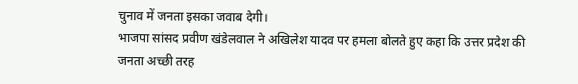चुनाव में जनता इसका जवाब देगी।
भाजपा सांसद प्रवीण खंडेलवाल ने अखिलेश यादव पर हमला बोलते हुए कहा कि उत्तर प्रदेश की जनता अच्छी तरह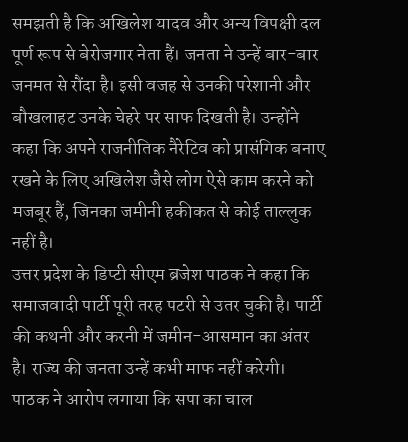समझती है कि अखिलेश यादव और अन्य विपक्षी दल पूर्ण रूप से बेरोजगार नेता हैं। जनता ने उन्हें बार-बार जनमत से रौंदा है। इसी वजह से उनकी परेशानी और बौखलाहट उनके चेहरे पर साफ दिखती है। उन्होंने कहा कि अपने राजनीतिक नैरेटिव को प्रासंगिक बनाए रखने के लिए अखिलेश जैसे लोग ऐसे काम करने को मजबूर हैं, जिनका जमीनी हकीकत से कोई ताल्लुक नहीं है।
उत्तर प्रदेश के डिप्टी सीएम ब्रजेश पाठक ने कहा कि समाजवादी पार्टी पूरी तरह पटरी से उतर चुकी है। पार्टी की कथनी और करनी में जमीन-आसमान का अंतर है। राज्य की जनता उन्हें कभी माफ नहीं करेगी। पाठक ने आरोप लगाया कि सपा का चाल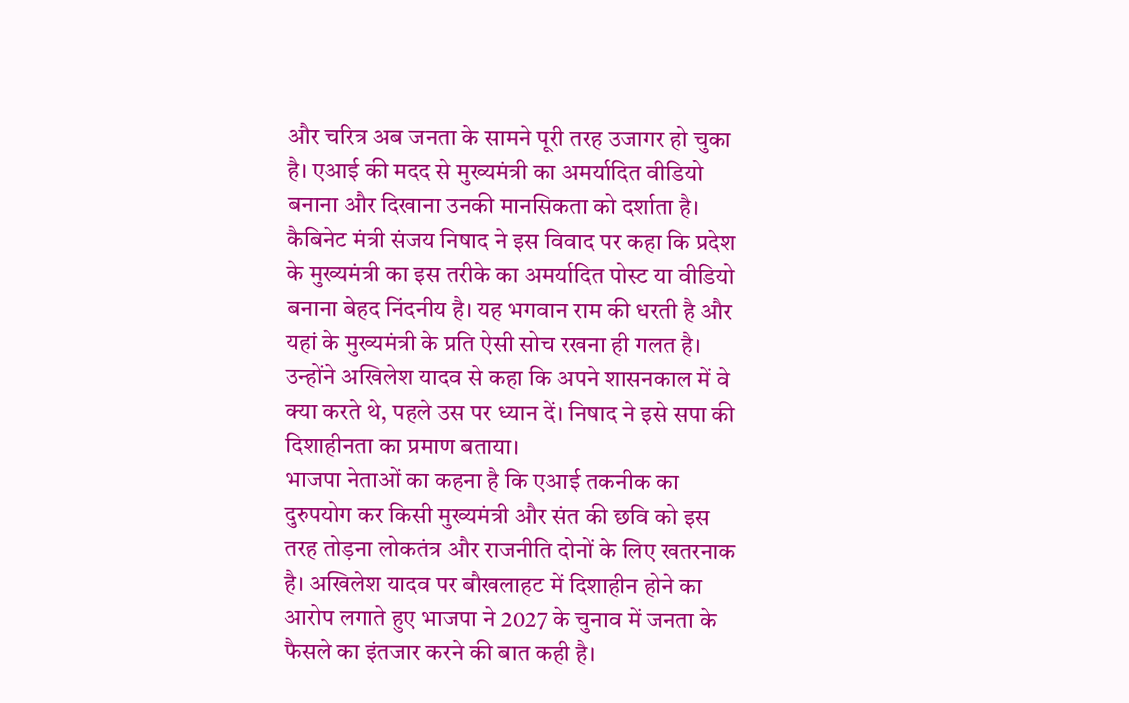और चरित्र अब जनता के सामने पूरी तरह उजागर हो चुका है। एआई की मदद से मुख्यमंत्री का अमर्यादित वीडियो बनाना और दिखाना उनकी मानसिकता को दर्शाता है।
कैबिनेट मंत्री संजय निषाद ने इस विवाद पर कहा कि प्रदेश के मुख्यमंत्री का इस तरीके का अमर्यादित पोस्ट या वीडियो बनाना बेहद निंदनीय है। यह भगवान राम की धरती है और यहां के मुख्यमंत्री के प्रति ऐसी सोच रखना ही गलत है। उन्होंने अखिलेश यादव से कहा कि अपने शासनकाल में वे क्या करते थे, पहले उस पर ध्यान दें। निषाद ने इसे सपा की दिशाहीनता का प्रमाण बताया।
भाजपा नेताओं का कहना है कि एआई तकनीक का दुरुपयोग कर किसी मुख्यमंत्री और संत की छवि को इस तरह तोड़ना लोकतंत्र और राजनीति दोनों के लिए खतरनाक है। अखिलेश यादव पर बौखलाहट में दिशाहीन होने का आरोप लगाते हुए भाजपा ने 2027 के चुनाव में जनता के फैसले का इंतजार करने की बात कही है।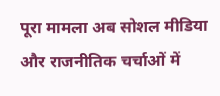पूरा मामला अब सोशल मीडिया और राजनीतिक चर्चाओं में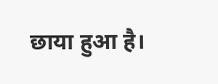छाया हुआ है।